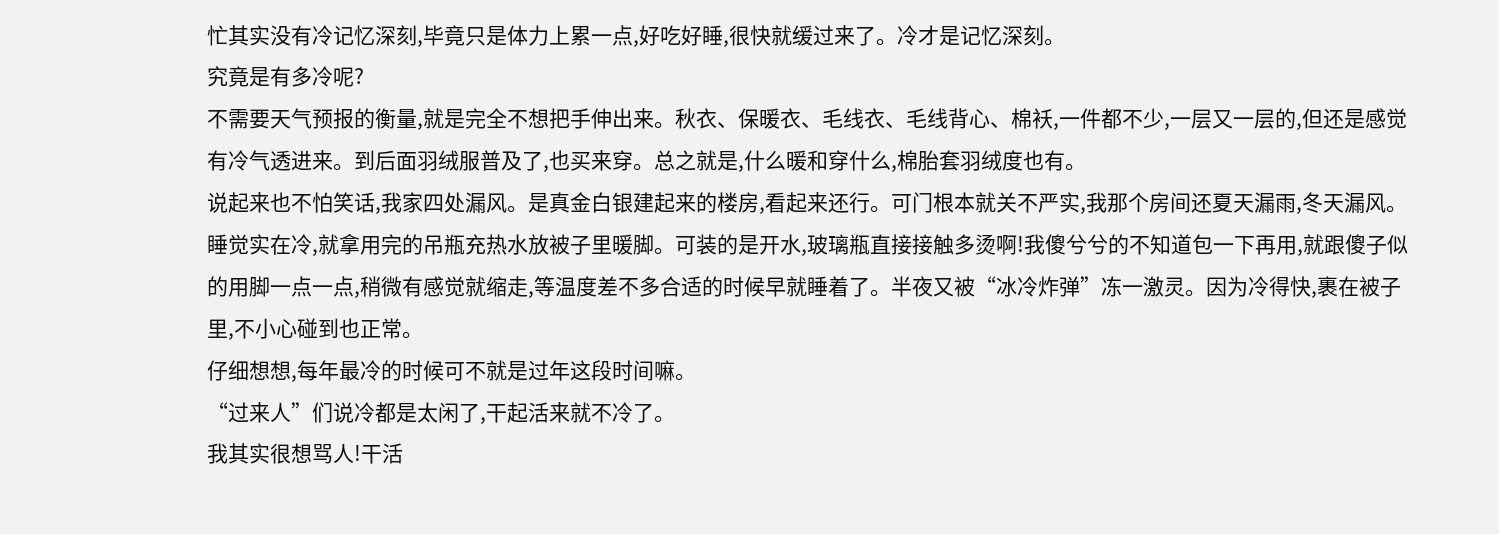忙其实没有冷记忆深刻,毕竟只是体力上累一点,好吃好睡,很快就缓过来了。冷才是记忆深刻。
究竟是有多冷呢?
不需要天气预报的衡量,就是完全不想把手伸出来。秋衣、保暖衣、毛线衣、毛线背心、棉袄,一件都不少,一层又一层的,但还是感觉有冷气透进来。到后面羽绒服普及了,也买来穿。总之就是,什么暖和穿什么,棉胎套羽绒度也有。
说起来也不怕笑话,我家四处漏风。是真金白银建起来的楼房,看起来还行。可门根本就关不严实,我那个房间还夏天漏雨,冬天漏风。
睡觉实在冷,就拿用完的吊瓶充热水放被子里暖脚。可装的是开水,玻璃瓶直接接触多烫啊!我傻兮兮的不知道包一下再用,就跟傻子似的用脚一点一点,稍微有感觉就缩走,等温度差不多合适的时候早就睡着了。半夜又被“冰冷炸弹”冻一激灵。因为冷得快,裹在被子里,不小心碰到也正常。
仔细想想,每年最冷的时候可不就是过年这段时间嘛。
“过来人”们说冷都是太闲了,干起活来就不冷了。
我其实很想骂人!干活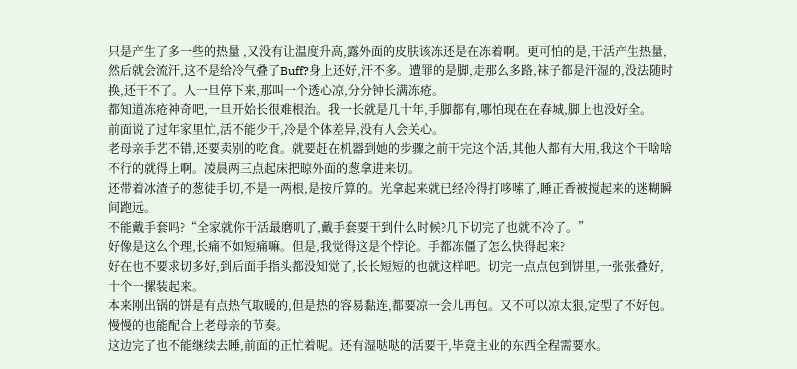只是产生了多一些的热量 ,又没有让温度升高,露外面的皮肤该冻还是在冻着啊。更可怕的是,干活产生热量,然后就会流汗,这不是给冷气叠了Buff?身上还好,汗不多。遭罪的是脚,走那么多路,袜子都是汗湿的,没法随时换,还干不了。人一旦停下来,那叫一个透心凉,分分钟长满冻疮。
都知道冻疮神奇吧,一旦开始长很难根治。我一长就是几十年,手脚都有,哪怕现在在春城,脚上也没好全。
前面说了过年家里忙,活不能少干,冷是个体差异,没有人会关心。
老母亲手艺不错,还要卖别的吃食。就要赶在机器到她的步骤之前干完这个活,其他人都有大用,我这个干啥啥不行的就得上啊。凌晨两三点起床把晾外面的葱拿进来切。
还带着冰渣子的葱徒手切,不是一两根,是按斤算的。光拿起来就已经冷得打哆嗦了,睡正香被搅起来的迷糊瞬间跑远。
不能戴手套吗?“全家就你干活最磨叽了,戴手套要干到什么时候?几下切完了也就不冷了。”
好像是这么个理,长痛不如短痛嘛。但是,我觉得这是个悖论。手都冻僵了怎么快得起来?
好在也不要求切多好,到后面手指头都没知觉了,长长短短的也就这样吧。切完一点点包到饼里,一张张叠好,十个一摞装起来。
本来刚出锅的饼是有点热气取暖的,但是热的容易黏连,都要凉一会儿再包。又不可以凉太狠,定型了不好包。慢慢的也能配合上老母亲的节奏。
这边完了也不能继续去睡,前面的正忙着呢。还有湿哒哒的活要干,毕竟主业的东西全程需要水。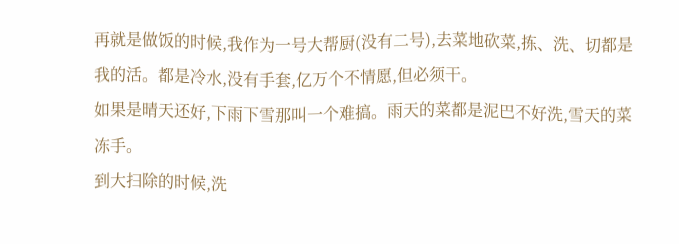再就是做饭的时候,我作为一号大帮厨(没有二号),去菜地砍菜,拣、洗、切都是我的活。都是冷水,没有手套,亿万个不情愿,但必须干。
如果是晴天还好,下雨下雪那叫一个难搞。雨天的菜都是泥巴不好洗,雪天的菜冻手。
到大扫除的时候,洗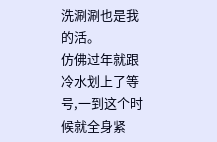洗涮涮也是我的活。
仿佛过年就跟冷水划上了等号,一到这个时候就全身紧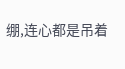绷,连心都是吊着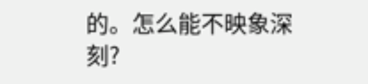的。怎么能不映象深刻?